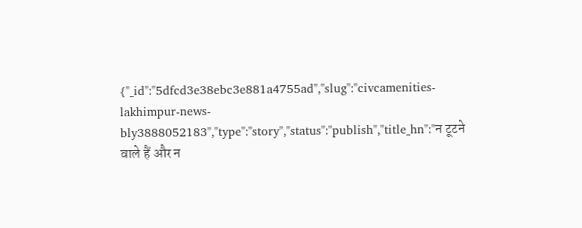{"_id":"5dfcd3e38ebc3e881a4755ad","slug":"civcamenities-lakhimpur-news-bly3888052183","type":"story","status":"publish","title_hn":"न टूटने वाले हैं और न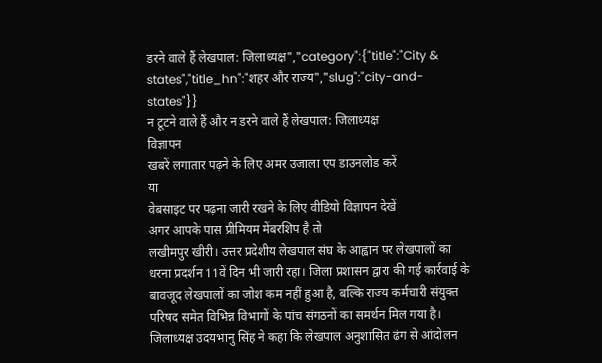डरने वाले हैं लेखपाल: जिलाध्यक्ष","category":{"title":"City & states","title_hn":"शहर और राज्य","slug":"city-and-states"}}
न टूटने वाले हैं और न डरने वाले हैं लेखपाल: जिलाध्यक्ष
विज्ञापन
खबरें लगातार पढ़ने के लिए अमर उजाला एप डाउनलोड करें
या
वेबसाइट पर पढ़ना जारी रखने के लिए वीडियो विज्ञापन देखें
अगर आपके पास प्रीमियम मेंबरशिप है तो
लखीमपुर खीरी। उत्तर प्रदेशीय लेखपाल संघ के आह्वान पर लेखपालों का धरना प्रदर्शन 11वें दिन भी जारी रहा। जिला प्रशासन द्वारा की गई कार्रवाई के बावजूद लेखपालों का जोश कम नहीं हुआ है, बल्कि राज्य कर्मचारी संयुक्त परिषद समेत विभिन्न विभागों के पांच संगठनों का समर्थन मिल गया है। जिलाध्यक्ष उदयभानु सिंह ने कहा कि लेखपाल अनुशासित ढंग से आंदोलन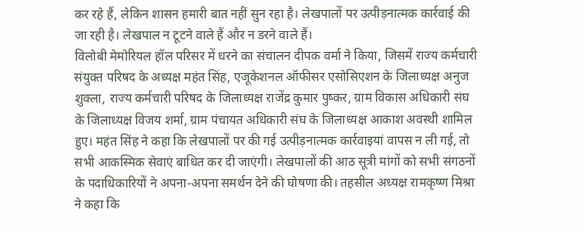कर रहे हैं, लेकिन शासन हमारी बात नहीं सुन रहा है। लेखपालों पर उत्पीड़नात्मक कार्रवाई की जा रही है। लेखपाल न टूटने वाले हैं और न डरने वाले हैं।
विलोबी मेमोरियल हॉल परिसर में धरने का संचालन दीपक वर्मा ने किया, जिसमें राज्य कर्मचारी संयुक्त परिषद के अध्यक्ष महंत सिंह, एजूकेशनल ऑफीसर एसोसिएशन के जिलाध्यक्ष अनुज शुक्ला, राज्य कर्मचारी परिषद के जिलाध्यक्ष राजेंद्र कुमार पुष्कर, ग्राम विकास अधिकारी संघ के जिलाध्यक्ष विजय शर्मा, ग्राम पंचायत अधिकारी संघ के जिलाध्यक्ष आकाश अवस्थी शामिल हुए। महंत सिंह ने कहा कि लेखपालों पर की गई उत्पीड़नात्मक कार्रवाइयां वापस न ली गई, तो सभी आकस्मिक सेवाएं बाधित कर दी जाएंगी। लेखपालों की आठ सूत्री मांगों को सभी संगठनों के पदाधिकारियों ने अपना-अपना समर्थन देने की घोषणा की। तहसील अध्यक्ष रामकृष्ण मिश्रा ने कहा कि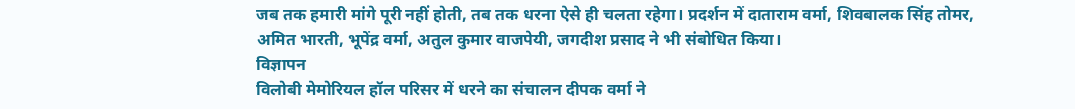जब तक हमारी मांगे पूरी नहीं होती, तब तक धरना ऐसे ही चलता रहेगा। प्रदर्शन में दाताराम वर्मा, शिवबालक सिंह तोमर, अमित भारती, भूपेंद्र वर्मा, अतुल कुमार वाजपेयी, जगदीश प्रसाद ने भी संबोधित किया।
विज्ञापन
विलोबी मेमोरियल हॉल परिसर में धरने का संचालन दीपक वर्मा ने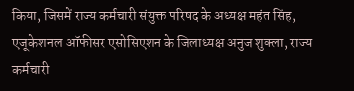किया, जिसमें राज्य कर्मचारी संयुक्त परिषद के अध्यक्ष महंत सिंह, एजूकेशनल ऑफीसर एसोसिएशन के जिलाध्यक्ष अनुज शुक्ला, राज्य कर्मचारी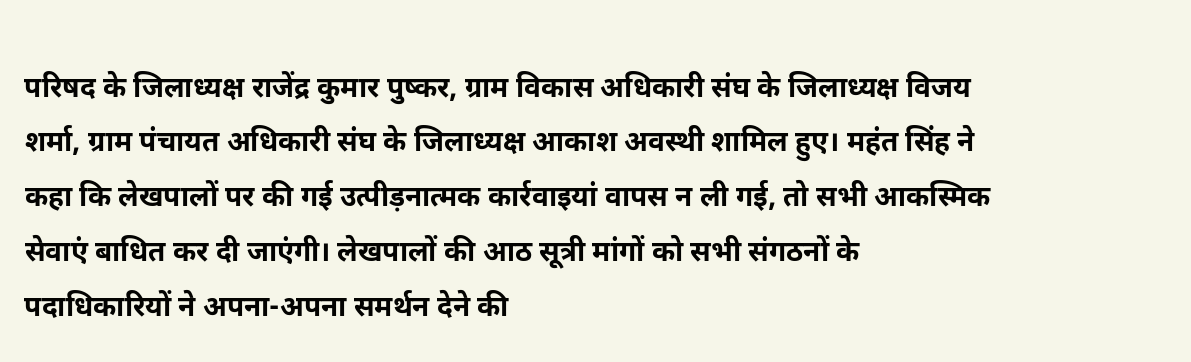परिषद के जिलाध्यक्ष राजेंद्र कुमार पुष्कर, ग्राम विकास अधिकारी संघ के जिलाध्यक्ष विजय शर्मा, ग्राम पंचायत अधिकारी संघ के जिलाध्यक्ष आकाश अवस्थी शामिल हुए। महंत सिंह ने कहा कि लेखपालों पर की गई उत्पीड़नात्मक कार्रवाइयां वापस न ली गई, तो सभी आकस्मिक सेवाएं बाधित कर दी जाएंगी। लेखपालों की आठ सूत्री मांगों को सभी संगठनों के पदाधिकारियों ने अपना-अपना समर्थन देने की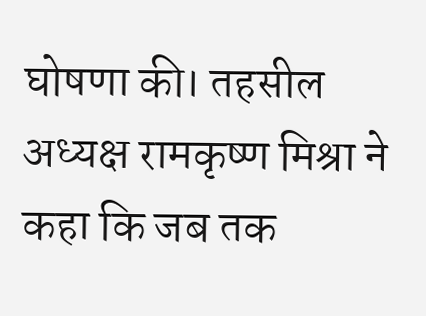घोषणा की। तहसील अध्यक्ष रामकृष्ण मिश्रा ने कहा कि जब तक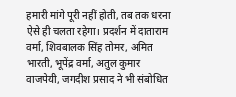हमारी मांगे पूरी नहीं होती, तब तक धरना ऐसे ही चलता रहेगा। प्रदर्शन में दाताराम वर्मा, शिवबालक सिंह तोमर, अमित भारती, भूपेंद्र वर्मा, अतुल कुमार वाजपेयी, जगदीश प्रसाद ने भी संबोधित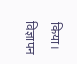किया।
विज्ञापन